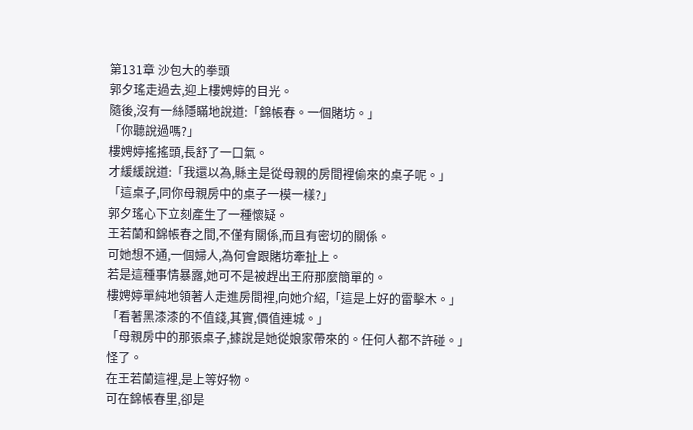第131章 沙包大的拳頭
郭夕瑤走過去,迎上樓娉婷的目光。
隨後,沒有一絲隱瞞地說道:「錦帳春。一個賭坊。」
「你聽說過嗎?」
樓娉婷搖搖頭,長舒了一口氣。
才緩緩說道:「我還以為,縣主是從母親的房間裡偷來的桌子呢。」
「這桌子,同你母親房中的桌子一模一樣?」
郭夕瑤心下立刻產生了一種懷疑。
王若蘭和錦帳春之間,不僅有關係,而且有密切的關係。
可她想不通,一個婦人,為何會跟賭坊牽扯上。
若是這種事情暴露,她可不是被趕出王府那麼簡單的。
樓娉婷單純地領著人走進房間裡,向她介紹,「這是上好的雷擊木。」
「看著黑漆漆的不值錢,其實,價值連城。」
「母親房中的那張桌子,據說是她從娘家帶來的。任何人都不許碰。」
怪了。
在王若蘭這裡,是上等好物。
可在錦帳春里,卻是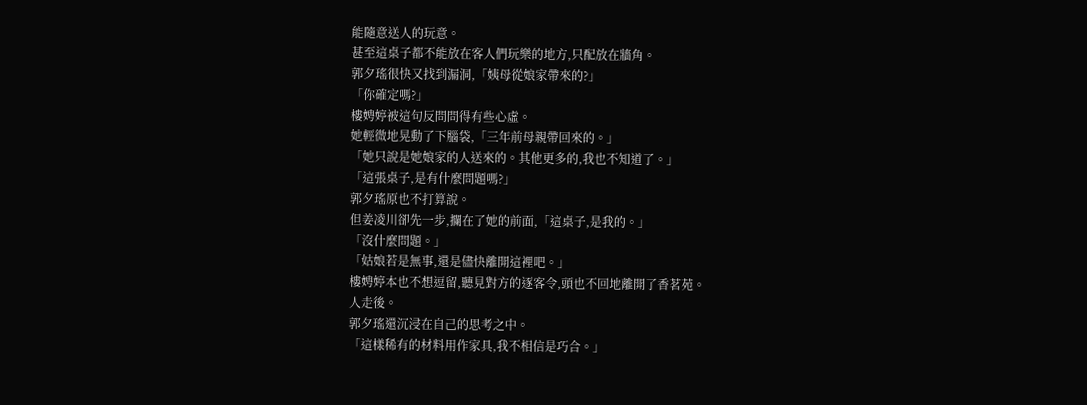能隨意送人的玩意。
甚至這桌子都不能放在客人們玩樂的地方,只配放在牆角。
郭夕瑤很快又找到漏洞,「姨母從娘家帶來的?」
「你確定嗎?」
樓娉婷被這句反問問得有些心虛。
她輕微地晃動了下腦袋,「三年前母親帶回來的。」
「她只說是她娘家的人送來的。其他更多的,我也不知道了。」
「這張桌子,是有什麼問題嗎?」
郭夕瑤原也不打算說。
但姜凌川卻先一步,攔在了她的前面,「這桌子,是我的。」
「沒什麼問題。」
「姑娘若是無事,還是儘快離開這裡吧。」
樓娉婷本也不想逗留,聽見對方的逐客令,頭也不回地離開了香茗苑。
人走後。
郭夕瑤還沉浸在自己的思考之中。
「這樣稀有的材料用作家具,我不相信是巧合。」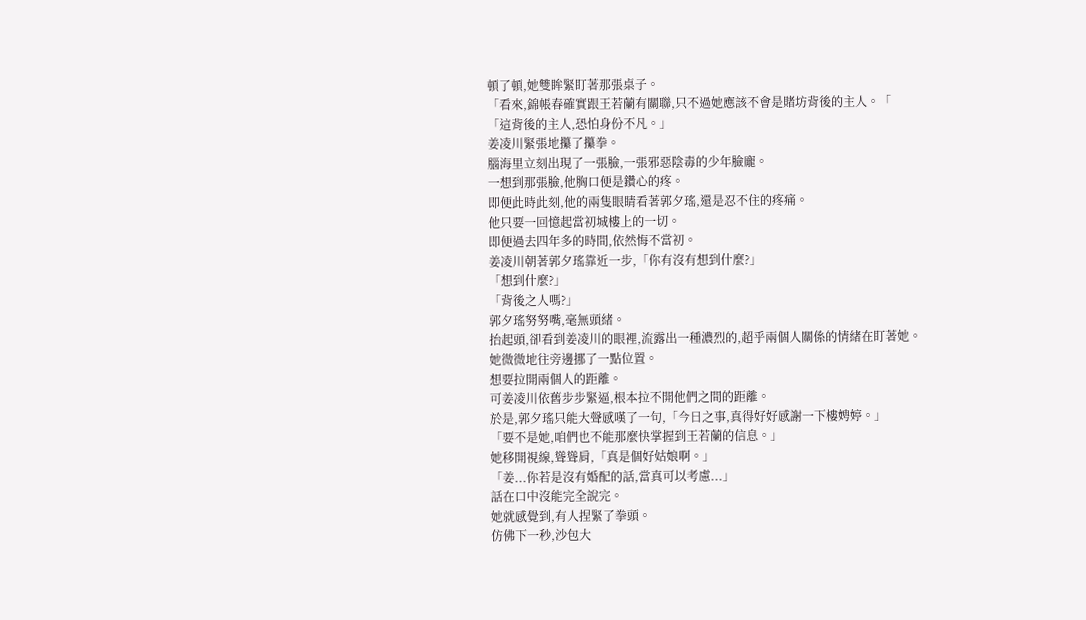頓了頓,她雙眸緊盯著那張桌子。
「看來,錦帳春確實跟王若蘭有關聯,只不過她應該不會是賭坊背後的主人。「
「這背後的主人,恐怕身份不凡。」
姜凌川緊張地攥了攥拳。
腦海里立刻出現了一張臉,一張邪惡陰毒的少年臉龐。
一想到那張臉,他胸口便是鑽心的疼。
即便此時此刻,他的兩隻眼睛看著郭夕瑤,還是忍不住的疼痛。
他只要一回憶起當初城樓上的一切。
即便過去四年多的時間,依然悔不當初。
姜凌川朝著郭夕瑤靠近一步,「你有沒有想到什麼?」
「想到什麼?」
「背後之人嗎?」
郭夕瑤努努嘴,毫無頭緒。
抬起頭,卻看到姜凌川的眼裡,流露出一種濃烈的,超乎兩個人關係的情緒在盯著她。
她微微地往旁邊挪了一點位置。
想要拉開兩個人的距離。
可姜凌川依舊步步緊逼,根本拉不開他們之間的距離。
於是,郭夕瑤只能大聲感嘆了一句,「今日之事,真得好好感謝一下樓娉婷。」
「要不是她,咱們也不能那麼快掌握到王若蘭的信息。」
她移開視線,聳聳肩,「真是個好姑娘啊。」
「姜...你若是沒有婚配的話,當真可以考慮...」
話在口中沒能完全說完。
她就感覺到,有人捏緊了拳頭。
仿佛下一秒,沙包大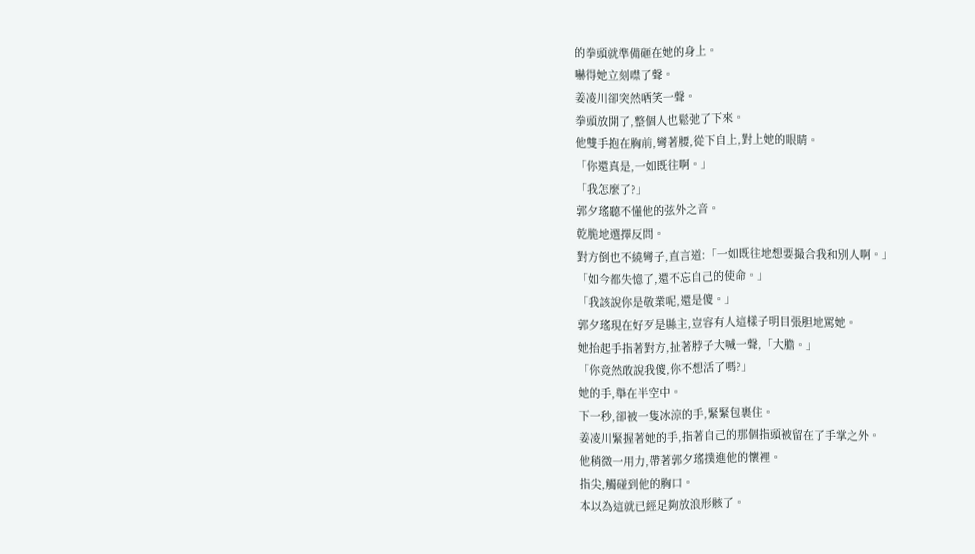的拳頭就準備砸在她的身上。
嚇得她立刻噤了聲。
姜凌川卻突然哂笑一聲。
拳頭放開了,整個人也鬆弛了下來。
他雙手抱在胸前,彎著腰,從下自上,對上她的眼睛。
「你還真是,一如既往啊。」
「我怎麼了?」
郭夕瑤聽不懂他的弦外之音。
乾脆地選擇反問。
對方倒也不繞彎子,直言道:「一如既往地想要撮合我和別人啊。」
「如今都失憶了,還不忘自己的使命。」
「我該說你是敬業呢,還是傻。」
郭夕瑤現在好歹是縣主,豈容有人這樣子明目張胆地罵她。
她抬起手指著對方,扯著脖子大喊一聲,「大膽。」
「你竟然敢說我傻,你不想活了嗎?」
她的手,舉在半空中。
下一秒,卻被一隻冰涼的手,緊緊包裹住。
姜凌川緊握著她的手,指著自己的那個指頭被留在了手掌之外。
他稍微一用力,帶著郭夕瑤撲進他的懷裡。
指尖,觸碰到他的胸口。
本以為這就已經足夠放浪形骸了。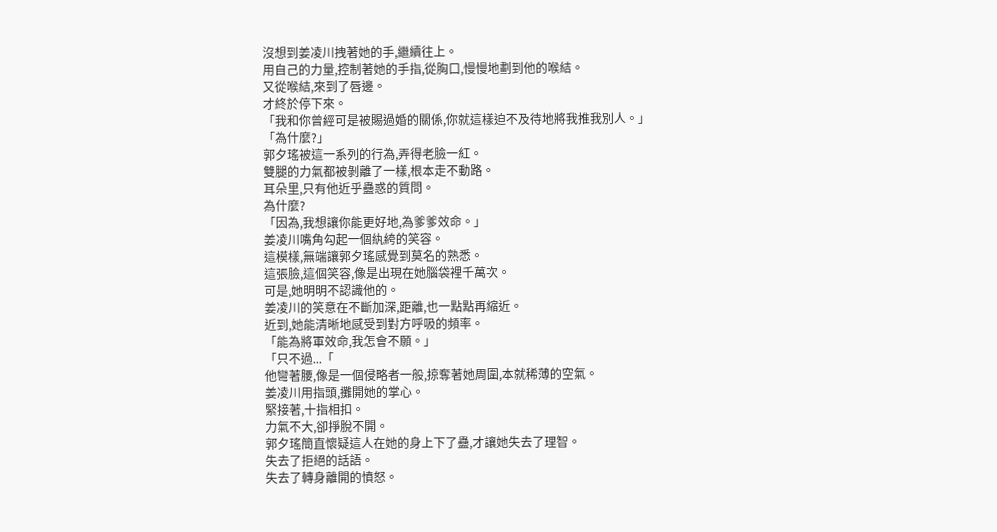沒想到姜凌川拽著她的手,繼續往上。
用自己的力量,控制著她的手指,從胸口,慢慢地劃到他的喉結。
又從喉結,來到了唇邊。
才終於停下來。
「我和你曾經可是被賜過婚的關係,你就這樣迫不及待地將我推我別人。」
「為什麼?」
郭夕瑤被這一系列的行為,弄得老臉一紅。
雙腿的力氣都被剝離了一樣,根本走不動路。
耳朵里,只有他近乎蠱惑的質問。
為什麼?
「因為,我想讓你能更好地,為爹爹效命。」
姜凌川嘴角勾起一個紈絝的笑容。
這模樣,無端讓郭夕瑤感覺到莫名的熟悉。
這張臉,這個笑容,像是出現在她腦袋裡千萬次。
可是,她明明不認識他的。
姜凌川的笑意在不斷加深,距離,也一點點再縮近。
近到,她能清晰地感受到對方呼吸的頻率。
「能為將軍效命,我怎會不願。」
「只不過...「
他彎著腰,像是一個侵略者一般,掠奪著她周圍,本就稀薄的空氣。
姜凌川用指頭,攤開她的掌心。
緊接著,十指相扣。
力氣不大,卻掙脫不開。
郭夕瑤簡直懷疑這人在她的身上下了蠱,才讓她失去了理智。
失去了拒絕的話語。
失去了轉身離開的憤怒。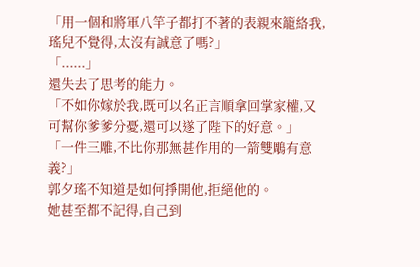「用一個和將軍八竿子都打不著的表親來籠絡我,瑤兒不覺得,太沒有誠意了嗎?」
「......」
還失去了思考的能力。
「不如你嫁於我,既可以名正言順拿回掌家權,又可幫你爹爹分憂,還可以遂了陛下的好意。」
「一件三雕,不比你那無甚作用的一箭雙鵰有意義?」
郭夕瑤不知道是如何掙開他,拒絕他的。
她甚至都不記得,自己到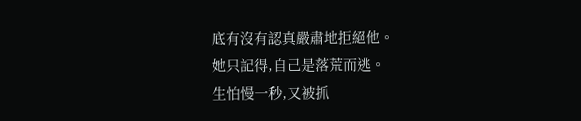底有沒有認真嚴肅地拒絕他。
她只記得,自己是落荒而逃。
生怕慢一秒,又被抓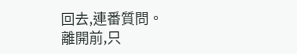回去,連番質問。
離開前,只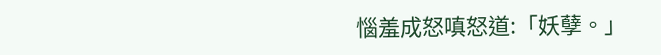惱羞成怒嗔怒道:「妖孽。」